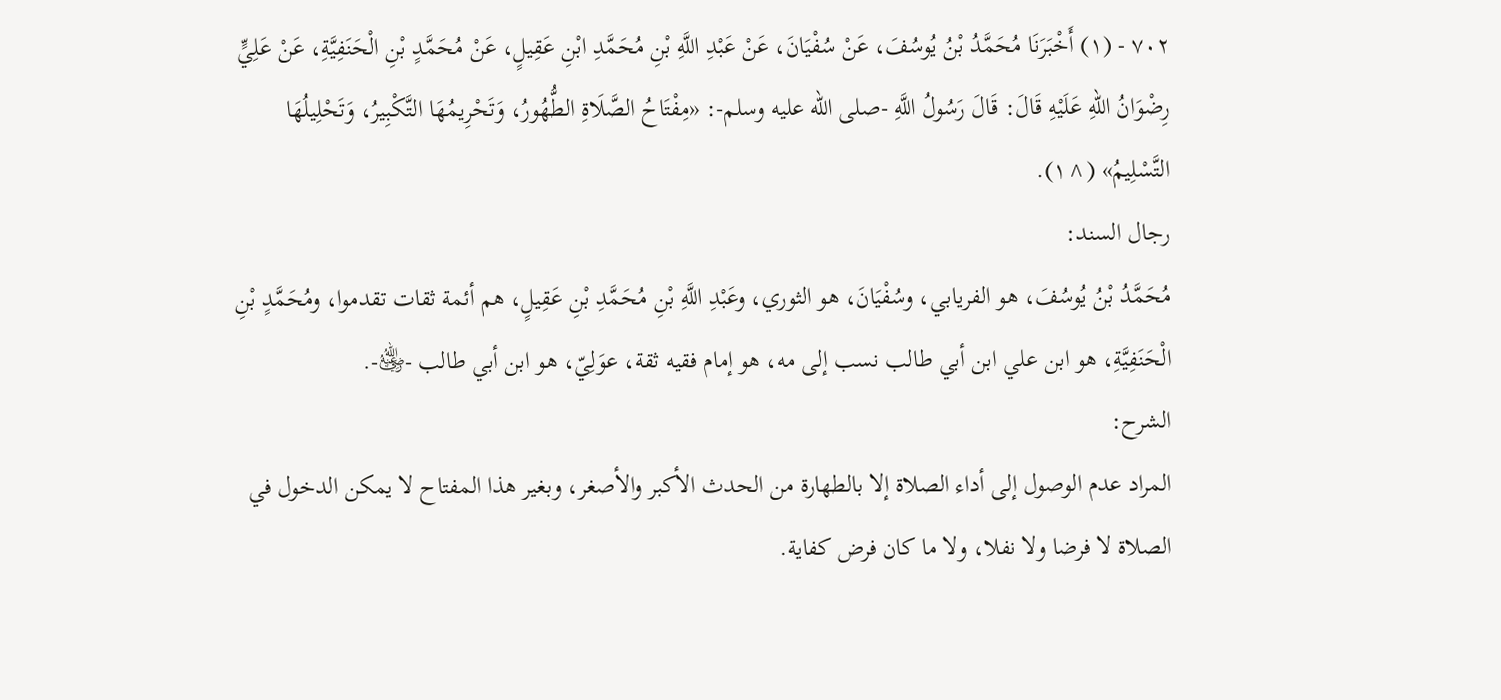٧٠٢ - (١) أَخْبَرَنَا مُحَمَّدُ بْنُ يُوسُفَ، عَنْ سُفْيَانَ، عَنْ عَبْدِ اللَّهِ بْنِ مُحَمَّدِ ابْنِ عَقِيلٍ، عَنْ مُحَمَّدٍ بْنِ الْحَنَفِيَّةِ، عَنْ عَلِيٍّ رِضْوَانُ اللهِ عَلَيْهِ قَالَ: قَالَ رَسُولُ اللَّهِ -صلى الله عليه وسلم-: «مِفْتَاحُ الصَّلَاةِ الطُّهُورُ، وَتَحْرِيمُهَا التَّكْبِيرُ، وَتَحْلِيلُهَا التَّسْلِيمُ» (^١).
رجال السند:
مُحَمَّدُ بْنُ يُوسُفَ، هو الفريابي، وسُفْيَانَ، هو الثوري، وعَبْدِ اللَّهِ بْنِ مُحَمَّدِ بْنِ عَقِيلٍ، هم أئمة ثقات تقدموا، ومُحَمَّدٍ بْنِ الْحَنَفِيَّةِ، هو ابن علي ابن أبي طالب نسب إلى مه، هو إمام فقيه ثقة، عوَلِيّ، هو ابن أبي طالب -﵁-.
الشرح:
المراد عدم الوصول إلى أداء الصلاة إلا بالطهارة من الحدث الأكبر والأصغر، وبغير هذا المفتاح لا يمكن الدخول في الصلاة لا فرضا ولا نفلا، ولا ما كان فرض كفاية.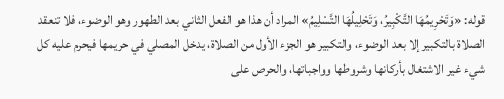قوله: «وَتَحْرِيمُهَا التَّكْبِيرُ، وَتَحْلِيلُهَا التَّسْلِيمُ» المراد أن هذا هو الفعل الثاني بعد الطهور وهو الوضوء، فلا تنعقد الصلاة بالتكبير إلا بعد الوضوء، والتكبير هو الجزء الأول من الصلاة، يدخل المصلي في حريمها فيحرم عليه كل شيء غير الاشتغال بأركانها وشروطها وواجباتها، والحرص على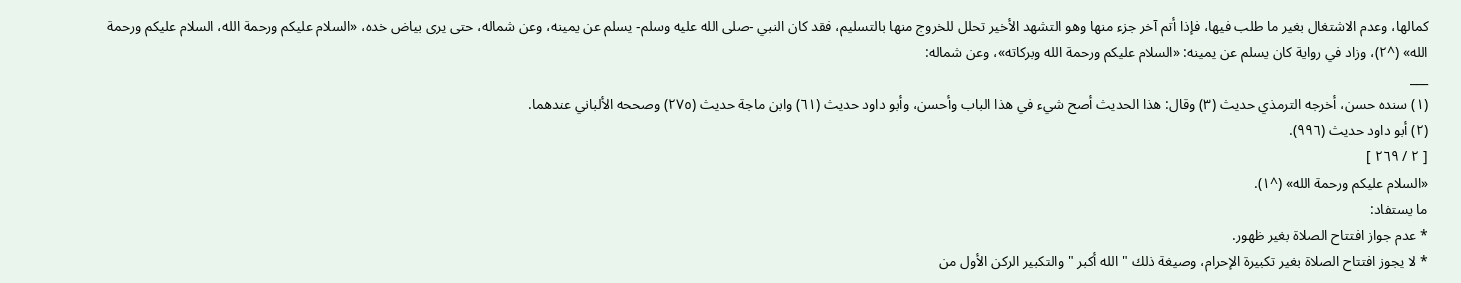كمالها، وعدم الاشتغال بغير ما طلب فيها، فإذا أتم آخر جزء منها وهو التشهد الأخير تحلل للخروج منها بالتسليم، فقد كان النبي -صلى الله عليه وسلم- يسلم عن يمينه، وعن شماله، حتى يرى بياض خده، «السلام عليكم ورحمة الله، السلام عليكم ورحمة الله» (^٢)، وزاد في رواية كان يسلم عن يمينه: «السلام عليكم ورحمة الله وبركاته»، وعن شماله:
___
(١) سنده حسن، أخرجه الترمذي حديث (٣) وقال: هذا الحديث أصح شيء في هذا الباب وأحسن، وأبو داود حديث (٦١) وابن ماجة حديث (٢٧٥) وصححه الألباني عندهما.
(٢) أبو داود حديث (٩٩٦).
[ ٢ / ٢٦٩ ]
«السلام عليكم ورحمة الله» (^١).
ما يستفاد:
* عدم جواز افتتاح الصلاة بغير ظهور.
* لا يجوز افتتاح الصلاة بغير تكبيرة الإحرام، وصيغة ذلك " الله أكبر " والتكبير الركن الأول من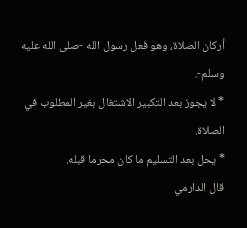أركان الصلاة، وهو فعل رسول الله -صلى الله عليه وسلم-.
* لا يجوز بعد التكبير الاشتغال بغير المطلوب في الصلاة.
* يحل بعد التسليم ما كان محرما قبله.
قال الدارمي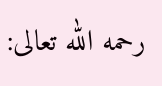رحمه الله تعالى: